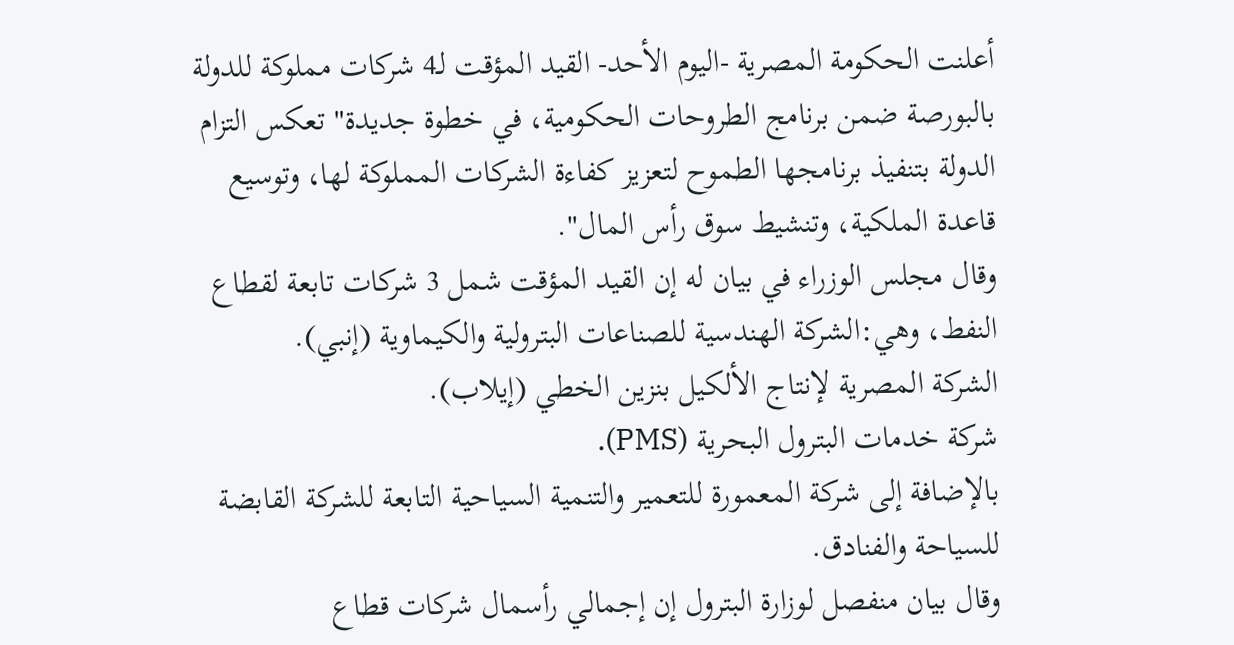أعلنت الحكومة المصرية -اليوم الأحد- القيد المؤقت لـ4 شركات مملوكة للدولة بالبورصة ضمن برنامج الطروحات الحكومية، في خطوة جديدة" تعكس التزام الدولة بتنفيذ برنامجها الطموح لتعزيز كفاءة الشركات المملوكة لها، وتوسيع قاعدة الملكية، وتنشيط سوق رأس المال".
وقال مجلس الوزراء في بيان له إن القيد المؤقت شمل 3 شركات تابعة لقطاع النفط، وهي:الشركة الهندسية للصناعات البترولية والكيماوية (إنبي).
الشركة المصرية لإنتاج الألكيل بنزين الخطي (إيلاب).
شركة خدمات البترول البحرية (PMS).
بالإضافة إلى شركة المعمورة للتعمير والتنمية السياحية التابعة للشركة القابضة للسياحة والفنادق.
وقال بيان منفصل لوزارة البترول إن إجمالي رأسمال شركات قطاع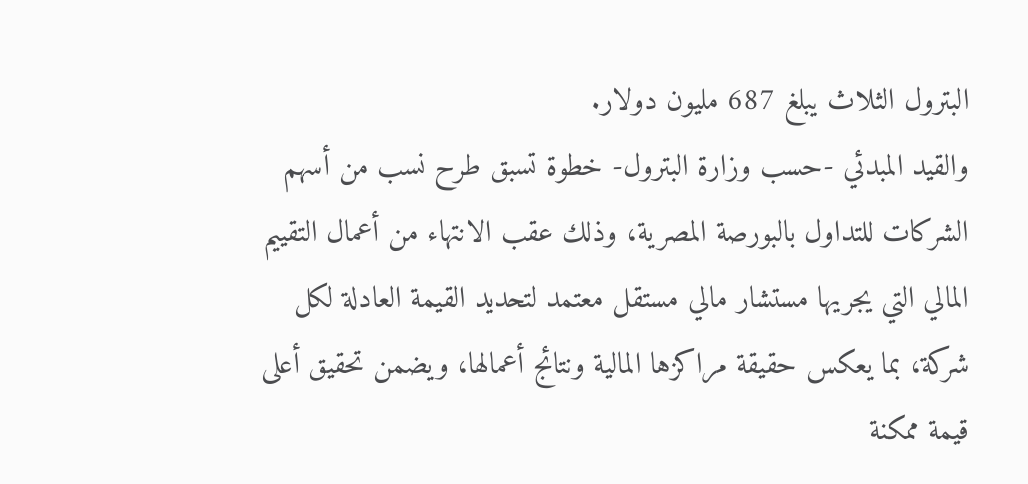البترول الثلاث يبلغ 687 مليون دولار.
والقيد المبدئي -حسب وزارة البترول- خطوة تسبق طرح نسب من أسهم الشركات للتداول بالبورصة المصرية، وذلك عقب الانتهاء من أعمال التقييم المالي التي يجريها مستشار مالي مستقل معتمد لتحديد القيمة العادلة لكل شركة، بما يعكس حقيقة مراكزها المالية ونتائج أعمالها، ويضمن تحقيق أعلى قيمة ممكنة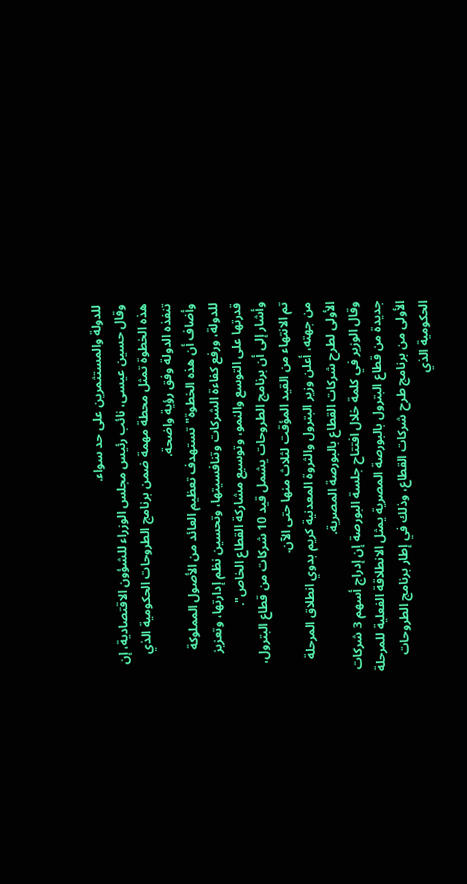للدولة والمستثمرين على حد سواء.
وقال حسين عيسى، نائب رئيس مجلس الوزراء للشؤون الاقتصادية، إن هذه الخطوة تمثل محطة مهمة ضمن برنامج الطروحات الحكومية الذي تنفذه الدولة وفق رؤية واضحة.
وأضاف أن هذه الخطوة" تستهدف تعظيم العائد من الأصول المملوكة للدولة، ورفع كفاءة الشركات وتنافسيتها، وتحسين نظم إدارتها، وتعزيز قدرتها على التوسع والنمو، وتوسيع مشاركة القطاع الخاص".
وأشار إلى أن برنامج الطروحات يشمل قيد 10 شركات من قطاع البترول، تم الانتهاء من القيد المؤقت لثلاث منها حتى الآن.
من جهته، أعلن وزير البترول والثروة المعدنية كريم بدوي انطلاق المرحلة الأولى لطرح شركات القطاع بالبورصة المصرية.
وقال الوزير في كلمة خلال افتتاح جلسة البورصة إن إدراج أسهم 3 شركات جديدة من قطاع البترول بالبورصة المصرية يمثل الانطلاقة الفعلية للمرحلة الأولى من برنامج طرح شركات القطاع، وذلك في إطار برنامج الطروحات الحكومية الذي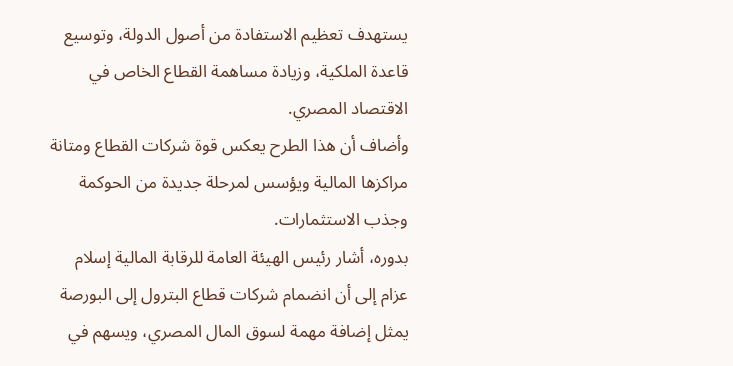يستهدف تعظيم الاستفادة من أصول الدولة، وتوسيع قاعدة الملكية، وزيادة مساهمة القطاع الخاص في الاقتصاد المصري.
وأضاف أن هذا الطرح يعكس قوة شركات القطاع ومتانة مراكزها المالية ويؤسس لمرحلة جديدة من الحوكمة وجذب الاستثمارات.
بدوره، أشار رئيس الهيئة العامة للرقابة المالية إسلام عزام إلى أن انضمام شركات قطاع البترول إلى البورصة يمثل إضافة مهمة لسوق المال المصري، ويسهم في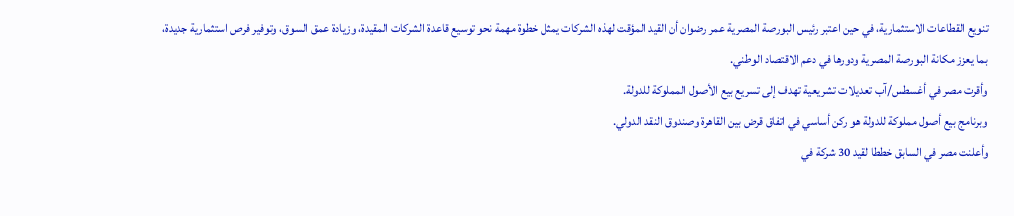تنويع القطاعات الاستثمارية، في حين اعتبر رئيس البورصة المصرية عمر رضوان أن القيد المؤقت لهذه الشركات يمثل خطوة مهمة نحو توسيع قاعدة الشركات المقيدة، وزيادة عمق السوق، وتوفير فرص استثمارية جديدة، بما يعزز مكانة البورصة المصرية ودورها في دعم الاقتصاد الوطني.
وأقرت مصر في أغسطس/آب تعديلات تشريعية تهدف إلى تسريع بيع الأصول المملوكة للدولة.
وبرنامج بيع أصول مملوكة للدولة هو ركن أساسي في اتفاق قرض بين القاهرة وصندوق النقد الدولي.
وأعلنت مصر في السابق خططا لقيد 30 شركة في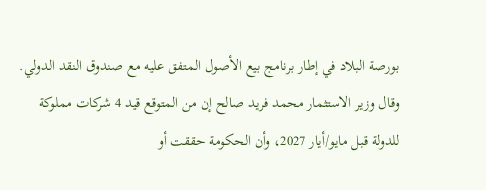بورصة البلاد في إطار برنامج بيع الأصول المتفق عليه مع صندوق النقد الدولي.
وقال وزير الاستثمار محمد فريد صالح إن من المتوقع قيد 4 شركات مملوكة للدولة قبل مايو/أيار 2027، وأن الحكومة حققت أو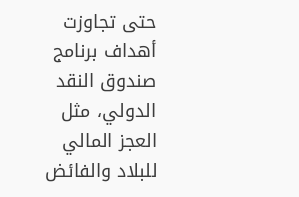حتى تجاوزت أهداف برنامج صندوق النقد الدولي، مثل العجز المالي للبلاد والفائض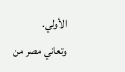الأولي.
وتعاني مصر من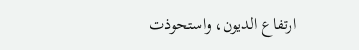ارتفاع الديون، واستحوذت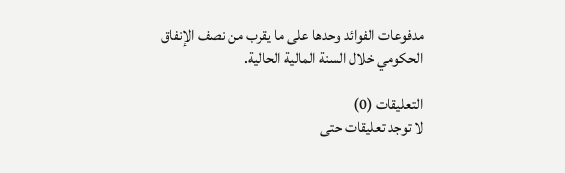مدفوعات الفوائد وحدها على ما يقرب من نصف الإنفاق الحكومي خلال السنة المالية الحالية.

التعليقات (0)
لا توجد تعليقات حتى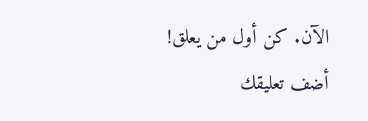الآن. كن أول من يعلق!
أضف تعليقك